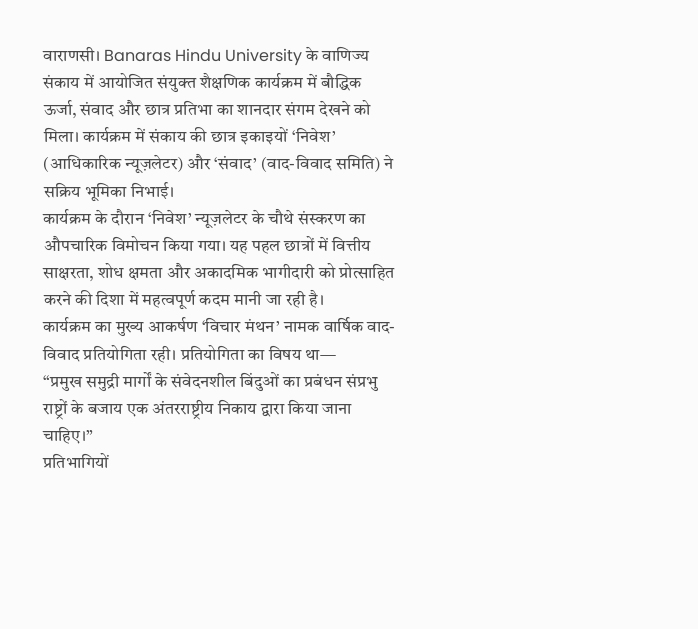वाराणसी। Banaras Hindu University के वाणिज्य संकाय में आयोजित संयुक्त शैक्षणिक कार्यक्रम में बौद्धिक ऊर्जा, संवाद और छात्र प्रतिभा का शानदार संगम देखने को मिला। कार्यक्रम में संकाय की छात्र इकाइयों ‘निवेश’ (आधिकारिक न्यूज़लेटर) और ‘संवाद’ (वाद-विवाद समिति) ने सक्रिय भूमिका निभाई।
कार्यक्रम के दौरान ‘निवेश’ न्यूज़लेटर के चौथे संस्करण का औपचारिक विमोचन किया गया। यह पहल छात्रों में वित्तीय साक्षरता, शोध क्षमता और अकादमिक भागीदारी को प्रोत्साहित करने की दिशा में महत्वपूर्ण कदम मानी जा रही है।
कार्यक्रम का मुख्य आकर्षण ‘विचार मंथन’ नामक वार्षिक वाद-विवाद प्रतियोगिता रही। प्रतियोगिता का विषय था—
“प्रमुख समुद्री मार्गों के संवेदनशील बिंदुओं का प्रबंधन संप्रभु राष्ट्रों के बजाय एक अंतरराष्ट्रीय निकाय द्वारा किया जाना चाहिए।”
प्रतिभागियों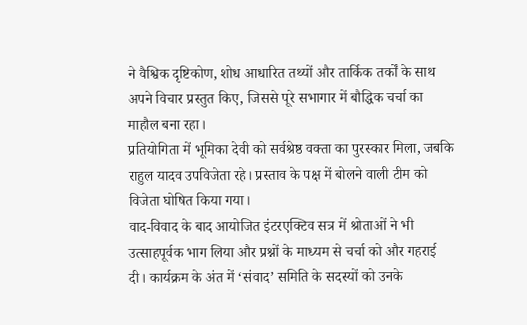ने वैश्विक दृष्टिकोण, शोध आधारित तथ्यों और तार्किक तर्कों के साथ अपने विचार प्रस्तुत किए, जिससे पूरे सभागार में बौद्धिक चर्चा का माहौल बना रहा।
प्रतियोगिता में भूमिका देवी को सर्वश्रेष्ठ वक्ता का पुरस्कार मिला, जबकि राहुल यादव उपविजेता रहे। प्रस्ताव के पक्ष में बोलने वाली टीम को विजेता घोषित किया गया।
वाद-विवाद के बाद आयोजित इंटरएक्टिव सत्र में श्रोताओं ने भी उत्साहपूर्वक भाग लिया और प्रश्नों के माध्यम से चर्चा को और गहराई दी। कार्यक्रम के अंत में ‘संवाद’ समिति के सदस्यों को उनके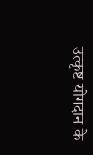उत्कृष्ट योगदान के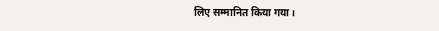लिए सम्मानित किया गया।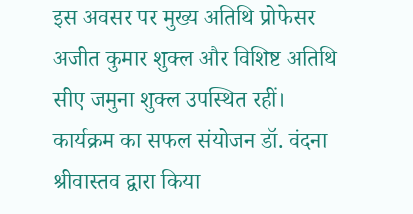इस अवसर पर मुख्य अतिथि प्रोफेसर अजीत कुमार शुक्ल और विशिष्ट अतिथि सीए जमुना शुक्ल उपस्थित रहीं। कार्यक्रम का सफल संयोजन डॉ. वंदना श्रीवास्तव द्वारा किया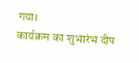गया।
कार्यक्रम का शुभारंभ दीप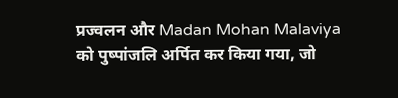प्रज्वलन और Madan Mohan Malaviya को पुष्पांजलि अर्पित कर किया गया, जो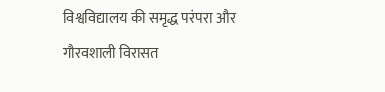विश्वविद्यालय की समृद्ध परंपरा और गौरवशाली विरासत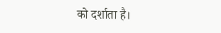को दर्शाता है।